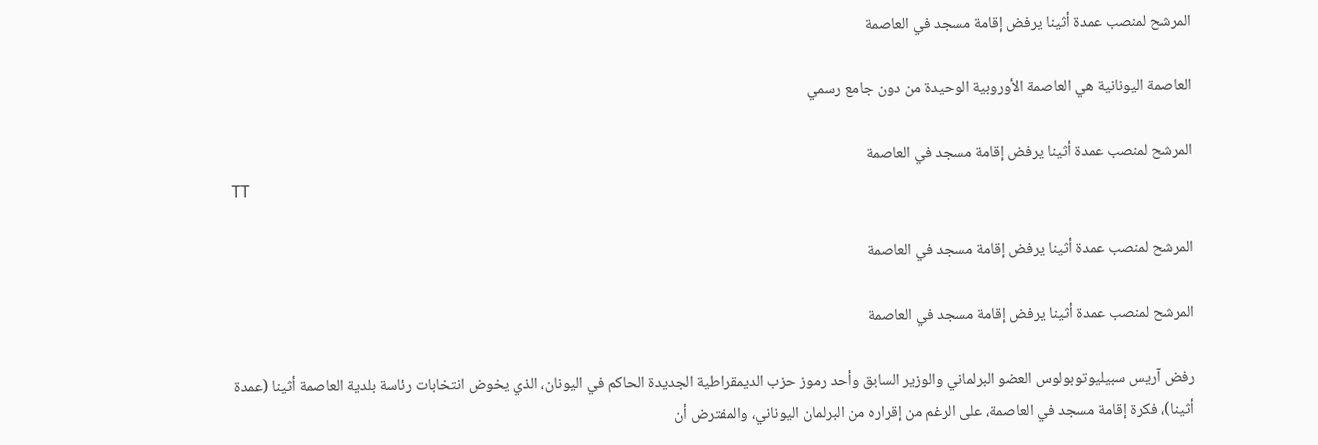المرشح لمنصب عمدة أثينا يرفض إقامة مسجد في العاصمة

العاصمة اليونانية هي العاصمة الأوروبية الوحيدة من دون جامع رسمي

المرشح لمنصب عمدة أثينا يرفض إقامة مسجد في العاصمة
TT

المرشح لمنصب عمدة أثينا يرفض إقامة مسجد في العاصمة

المرشح لمنصب عمدة أثينا يرفض إقامة مسجد في العاصمة

رفض آريس سبيليوتوبولوس العضو البرلماني والوزير السابق وأحد رموز حزب الديمقراطية الجديدة الحاكم في اليونان، الذي يخوض انتخابات رئاسة بلدية العاصمة أثينا (عمدة أثينا)، فكرة إقامة مسجد في العاصمة، على الرغم من إقراره من البرلمان اليوناني، والمفترض أن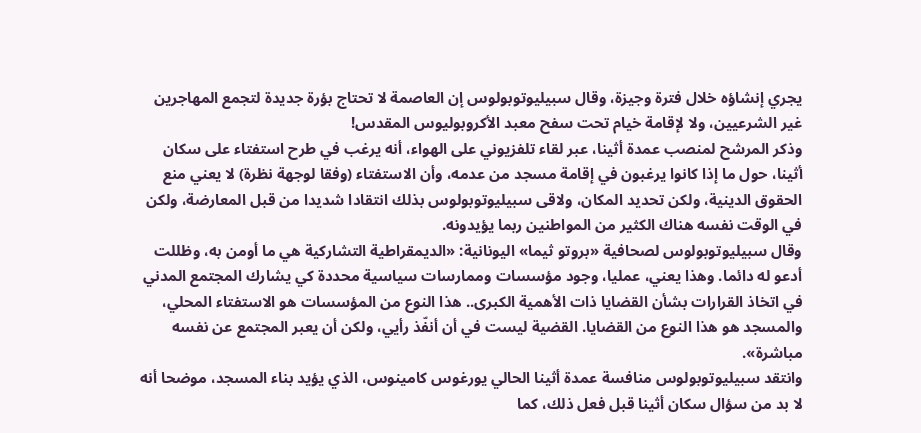يجري إنشاؤه خلال فترة وجيزة، وقال سبيليوتوبولوس إن العاصمة لا تحتاج بؤرة جديدة لتجمع المهاجرين غير الشرعيين، ولا لإقامة خيام تحت سفح معبد الأكروبوليوس المقدس!
وذكر المرشح لمنصب عمدة أثينا، عبر لقاء تلفزيوني على الهواء، أنه يرغب في طرح استفتاء على سكان أثينا، حول ما إذا كانوا يرغبون في إقامة مسجد من عدمه، وأن الاستفتاء (وفقا لوجهة نظرة) لا يعني منع الحقوق الدينية، ولكن تحديد المكان، ولاقى سبيليوتوبولوس بذلك انتقادا شديدا من قبل المعارضة، ولكن في الوقت نفسه هناك الكثير من المواطنين ربما يؤيدونه.
وقال سبيليوتوبولوس لصحافية «بروتو ثيما» اليونانية: «الديمقراطية التشاركية هي ما أومن به، وظللت أدعو له دائما. وهذا يعني، عمليا، وجود مؤسسات وممارسات سياسية محددة كي يشارك المجتمع المدني في اتخاذ القرارات بشأن القضايا ذات الأهمية الكبرى.. هذا النوع من المؤسسات هو الاستفتاء المحلي، والمسجد هو هذا النوع من القضايا. القضية ليست في أن أنفّذ رأيي، ولكن أن يعبر المجتمع عن نفسه مباشرة».
وانتقد سبيليوتوبولوس منافسة عمدة أثينا الحالي يورغوس كامينوس، الذي يؤيد بناء المسجد، موضحا أنه لا بد من سؤال سكان أثينا قبل فعل ذلك، كما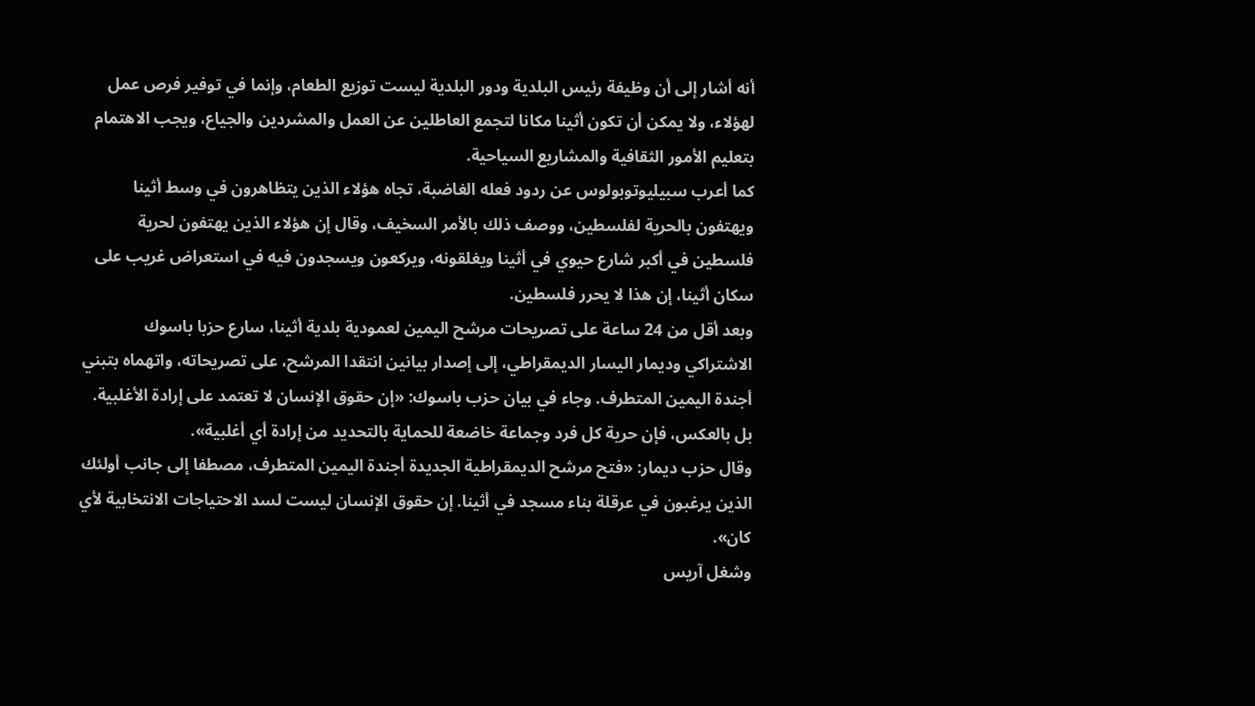أنه أشار إلى أن وظيفة رئيس البلدية ودور البلدية ليست توزيع الطعام، وإنما في توفير فرص عمل لهؤلاء، ولا يمكن أن تكون أثينا مكانا لتجمع العاطلين عن العمل والمشردين والجياع، ويجب الاهتمام بتعليم الأمور الثقافية والمشاريع السياحية.
كما أعرب سبيليوتوبولوس عن ردود فعله الغاضبة، تجاه هؤلاء الذين يتظاهرون في وسط أثينا ويهتفون بالحرية لفلسطين، ووصف ذلك بالأمر السخيف، وقال إن هؤلاء الذين يهتفون لحرية فلسطين في أكبر شارع حيوي في أثينا ويغلقونه، ويركعون ويسجدون فيه في استعراض غريب على سكان أثينا، إن هذا لا يحرر فلسطين.
وبعد أقل من 24 ساعة على تصريحات مرشح اليمين لعمودية بلدية أثينا، سارع حزبا باسوك الاشتراكي وديمار اليسار الديمقراطي، إلى إصدار بيانين انتقدا المرشح، على تصريحاته، واتهماه بتبني أجندة اليمين المتطرف. وجاء في بيان حزب باسوك: «إن حقوق الإنسان لا تعتمد على إرادة الأغلبية. بل بالعكس، فإن حرية كل فرد وجماعة خاضعة للحماية بالتحديد من إرادة أي أغلبية».
وقال حزب ديمار: «فتح مرشح الديمقراطية الجديدة أجندة اليمين المتطرف، مصطفا إلى جانب أولئك الذين يرغبون في عرقلة بناء مسجد في أثينا. إن حقوق الإنسان ليست لسد الاحتياجات الانتخابية لأي كان».
وشغل آريس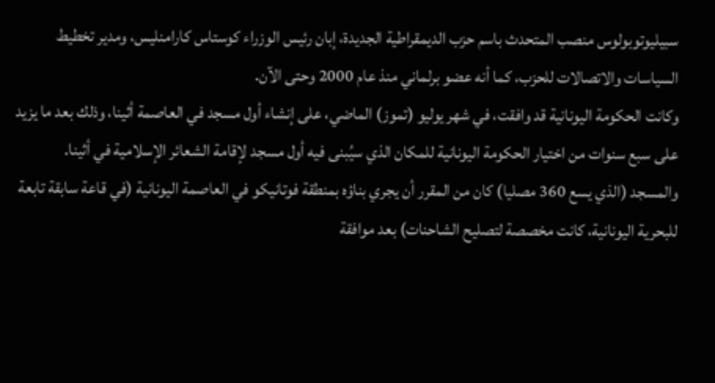سبيليوتوبولوس منصب المتحدث باسم حزب الديمقراطية الجديدة، إبان رئيس الوزراء كوستاس كارامنليس، ومدير تخطيط السياسات والاتصالات للحزب، كما أنه عضو برلماني منذ عام 2000 وحتى الآن.
وكانت الحكومة اليونانية قد وافقت، في شهر يوليو (تموز) الماضي، على إنشاء أول مسجد في العاصمة أثينا، وذلك بعد ما يزيد على سبع سنوات من اختيار الحكومة اليونانية للمكان الذي سيُبنى فيه أول مسجد لإقامة الشعائر الإسلامية في أثينا.
والمسجد (الذي يسع 360 مصليا) كان من المقرر أن يجري بناؤه بمنطقة فوتانيكو في العاصمة اليونانية (في قاعة سابقة تابعة للبحرية اليونانية، كانت مخصصة لتصليح الشاحنات) بعد موافقة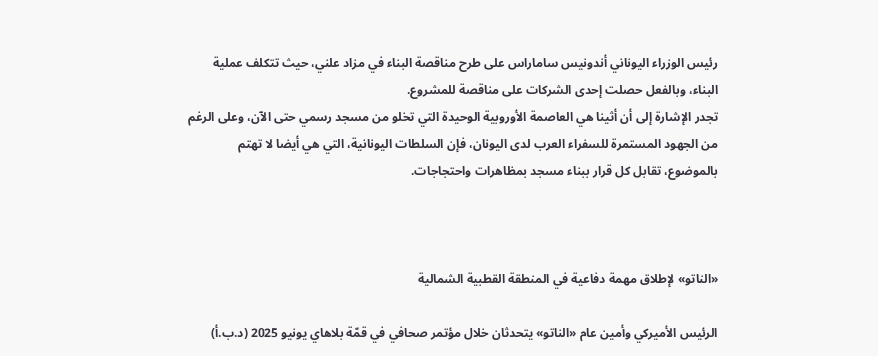رئيس الوزراء اليوناني أندونيس ساماراس على طرح مناقصة البناء في مزاد علني، حيث تتكلف عملية البناء، وبالفعل حصلت إحدى الشركات على مناقصة للمشروع.
تجدر الإشارة إلى أن أثينا هي العاصمة الأوروبية الوحيدة التي تخلو من مسجد رسمي حتى الآن، وعلى الرغم من الجهود المستمرة للسفراء العرب لدى اليونان، فإن السلطات اليونانية، التي هي أيضا لا تهتم بالموضوع، تقابل كل قرار ببناء مسجد بمظاهرات واحتجاجات.



«الناتو» لإطلاق مهمة دفاعية في المنطقة القطبية الشمالية

الرئيس الأميركي وأمين عام «الناتو» يتحدثان خلال مؤتمر صحافي في قمّة بلاهاي يونيو 2025 (د.ب.أ)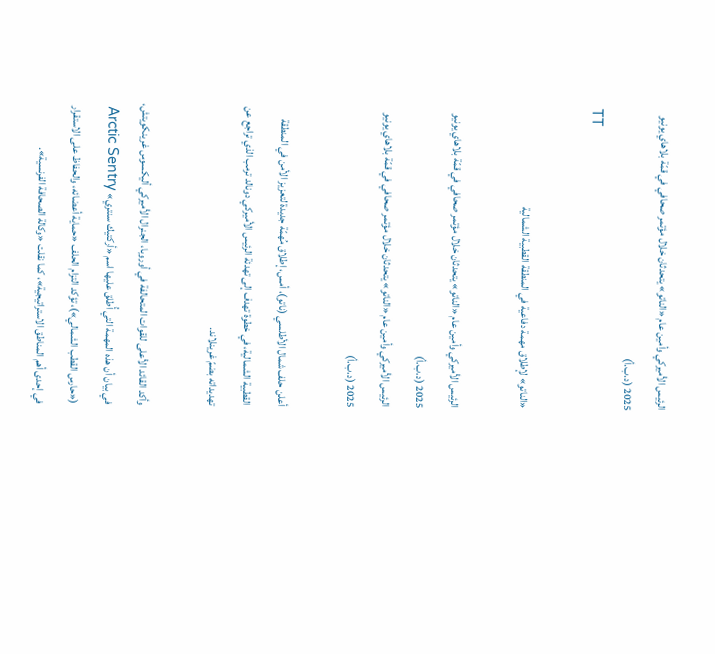الرئيس الأميركي وأمين عام «الناتو» يتحدثان خلال مؤتمر صحافي في قمّة بلاهاي يونيو 2025 (د.ب.أ)
TT

«الناتو» لإطلاق مهمة دفاعية في المنطقة القطبية الشمالية

الرئيس الأميركي وأمين عام «الناتو» يتحدثان خلال مؤتمر صحافي في قمّة بلاهاي يونيو 2025 (د.ب.أ)
الرئيس الأميركي وأمين عام «الناتو» يتحدثان خلال مؤتمر صحافي في قمّة بلاهاي يونيو 2025 (د.ب.أ)

أعلن حلف شمال الأطلسي (ناتو)، أمس، إطلاق مُهمّة جديدة لتعزيز الأمن في المنطقة القطبية الشمالية، في خطوة تهدف إلى تهدئة الرئيس الأميركي دونالد ترمب الذي تراجع عن تهديداته بضمّ غرينلاند.

وأكد القائد الأعلى للقوات المتحالفة في أوروبا، الجنرال الأميركي أليكسوس غرينكويتش، في بيان أن هذه المهمة التي أُطلق عليها اسم «أركتيك سنتري» Arctic Sentry («حارس القطب الشمالي»)، تؤكد التزام الحلف «حماية أعضائه، والحفاظ على الاستقرار في إحدى أهم المناطق الاستراتيجية»، كما نقلت «وكالة الصحافة الفرنسية».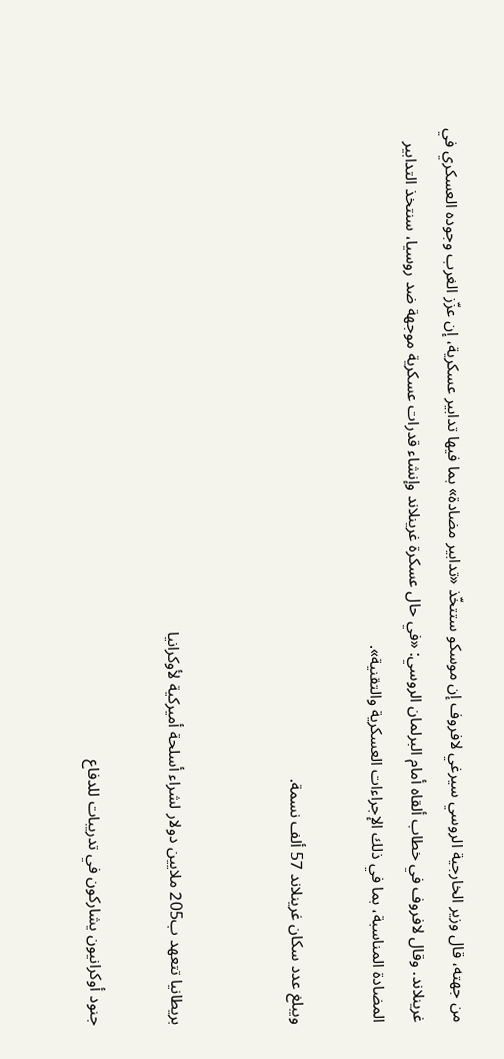من جهته، قال وزير الخارجية الروسي سيرغي لافروف إن موسكو ستتخّذ «تدابير مضادة» بما فيها تدابير عسكرية، إن عزّز الغرب وجوده العسكري في غرينلاند. وقال لافروف في خطاب ألقاه أمام البرلمان الروسي: «في حال عسكرة غرينلاند وإنشاء قدرات عسكرية موجهة ضد روسيا، سنتخذ التدابير المضادة المناسبة، بما في ذلك الإجراءات العسكرية والتقنية».

ويبلغ عدد سكان غرينلاند 57 ألف نسمة.


بريطانيا تتعهد ب205 ملايين دولار لشراء أسلحة أميركية لأوكرانيا

جنود أوكرانيون يشاركون في تدريبات للدفاع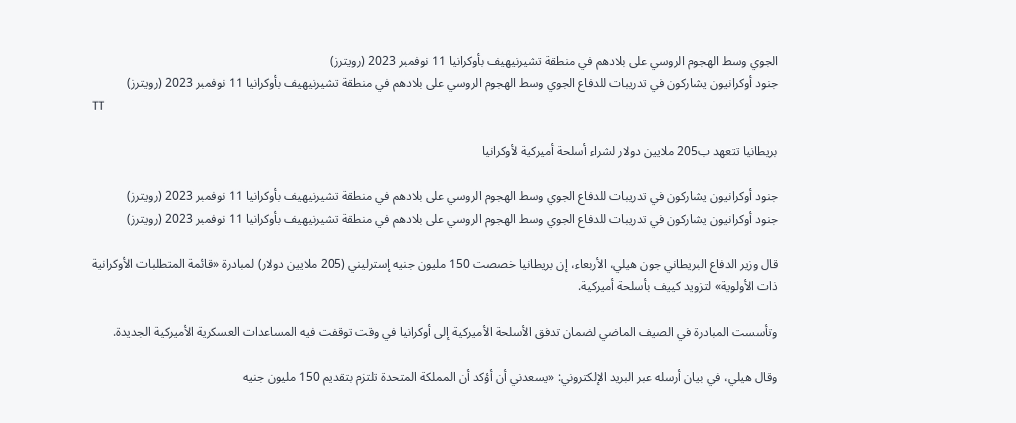الجوي وسط الهجوم الروسي على بلادهم في منطقة تشيرنيهيف بأوكرانيا 11 نوفمبر 2023 (رويترز)
جنود أوكرانيون يشاركون في تدريبات للدفاع الجوي وسط الهجوم الروسي على بلادهم في منطقة تشيرنيهيف بأوكرانيا 11 نوفمبر 2023 (رويترز)
TT

بريطانيا تتعهد ب205 ملايين دولار لشراء أسلحة أميركية لأوكرانيا

جنود أوكرانيون يشاركون في تدريبات للدفاع الجوي وسط الهجوم الروسي على بلادهم في منطقة تشيرنيهيف بأوكرانيا 11 نوفمبر 2023 (رويترز)
جنود أوكرانيون يشاركون في تدريبات للدفاع الجوي وسط الهجوم الروسي على بلادهم في منطقة تشيرنيهيف بأوكرانيا 11 نوفمبر 2023 (رويترز)

قال وزير الدفاع البريطاني جون هيلي، الأربعاء، إن بريطانيا خصصت 150 مليون جنيه إسترليني (205 ملايين دولار) لمبادرة «قائمة المتطلبات الأوكرانية ذات الأولوية» لتزويد كييف بأسلحة أميركية.

وتأسست المبادرة في الصيف الماضي لضمان تدفق الأسلحة الأميركية إلى أوكرانيا في وقت توقفت فيه المساعدات العسكرية الأميركية الجديدة.

وقال هيلي، في بيان أرسله عبر البريد الإلكتروني: «يسعدني أن أؤكد أن المملكة المتحدة تلتزم بتقديم 150 مليون جنيه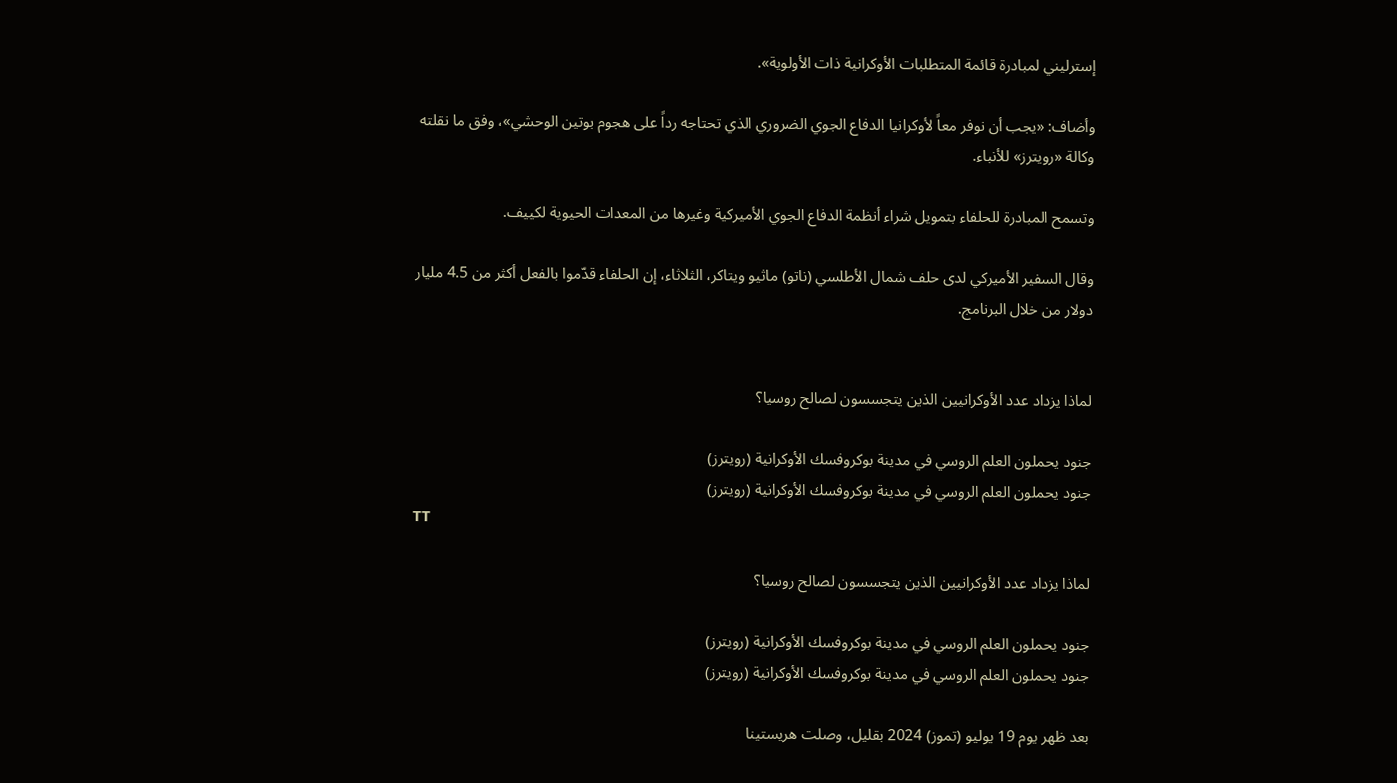إسترليني لمبادرة قائمة المتطلبات الأوكرانية ذات الأولوية».

وأضاف: «يجب أن نوفر معاً لأوكرانيا الدفاع الجوي الضروري الذي تحتاجه رداً على هجوم بوتين الوحشي»، وفق ما نقلته وكالة «رويترز» للأنباء.

وتسمح المبادرة للحلفاء بتمويل شراء أنظمة الدفاع الجوي الأميركية وغيرها من المعدات الحيوية لكييف.

وقال السفير الأميركي لدى حلف شمال الأطلسي (ناتو) ماثيو ويتاكر، الثلاثاء، إن الحلفاء قدّموا بالفعل أكثر من 4.5 مليار دولار من خلال البرنامج.


لماذا يزداد عدد الأوكرانيين الذين يتجسسون لصالح روسيا؟

جنود يحملون العلم الروسي في مدينة بوكروفسك الأوكرانية (رويترز)
جنود يحملون العلم الروسي في مدينة بوكروفسك الأوكرانية (رويترز)
TT

لماذا يزداد عدد الأوكرانيين الذين يتجسسون لصالح روسيا؟

جنود يحملون العلم الروسي في مدينة بوكروفسك الأوكرانية (رويترز)
جنود يحملون العلم الروسي في مدينة بوكروفسك الأوكرانية (رويترز)

بعد ظهر يوم 19 يوليو (تموز) 2024 بقليل، وصلت هريستينا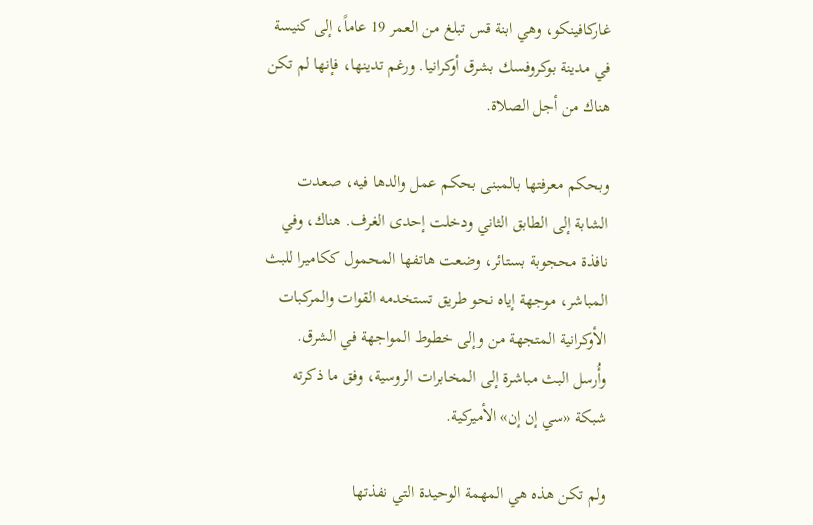غاركافينكو، وهي ابنة قس تبلغ من العمر 19 عاماً، إلى كنيسة في مدينة بوكروفسك بشرق أوكرانيا. ورغم تدينها، فإنها لم تكن هناك من أجل الصلاة.

وبحكم معرفتها بالمبنى بحكم عمل والدها فيه، صعدت الشابة إلى الطابق الثاني ودخلت إحدى الغرف. هناك، وفي نافذة محجوبة بستائر، وضعت هاتفها المحمول ككاميرا للبث المباشر، موجهة إياه نحو طريق تستخدمه القوات والمركبات الأوكرانية المتجهة من وإلى خطوط المواجهة في الشرق. وأُرسل البث مباشرة إلى المخابرات الروسية، وفق ما ذكرته شبكة «سي إن إن» الأميركية.

ولم تكن هذه هي المهمة الوحيدة التي نفذتها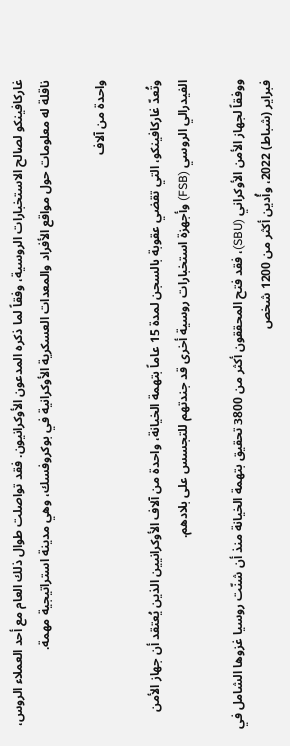غاركافينكو لصالح الاستخبارات الروسية، وفقاً لما ذكره المدعون الأوكرانيون. فقد تواصلت طوال ذلك العام مع أحد العملاء الروس، ناقلة له معلومات حول مواقع الأفراد والمعدات العسكرية الأوكرانية في بوكروفسك، وهي مدينة استراتيجية مهمة.

واحدة من آلاف

وتُعدّ غاركافينكو، التي تقضي عقوبة بالسجن لمدة 15 عاماً بتهمة الخيانة، واحدة من آلاف الأوكرانيين الذين يُعتقد أن جهاز الأمن الفيدرالي الروسي (FSB) وأجهزة استخبارات روسية أخرى قد جندتهم للتجسس على بلادهم.

ووفقاً لجهاز الأمن الأوكراني (SBU)، فقد فتح المحققون أكثر من 3800 تحقيق بتهمة الخيانة منذ أن شنّت روسيا غزوها الشامل في فبراير (شباط) 2022، وأُدين أكثر من 1200 شخص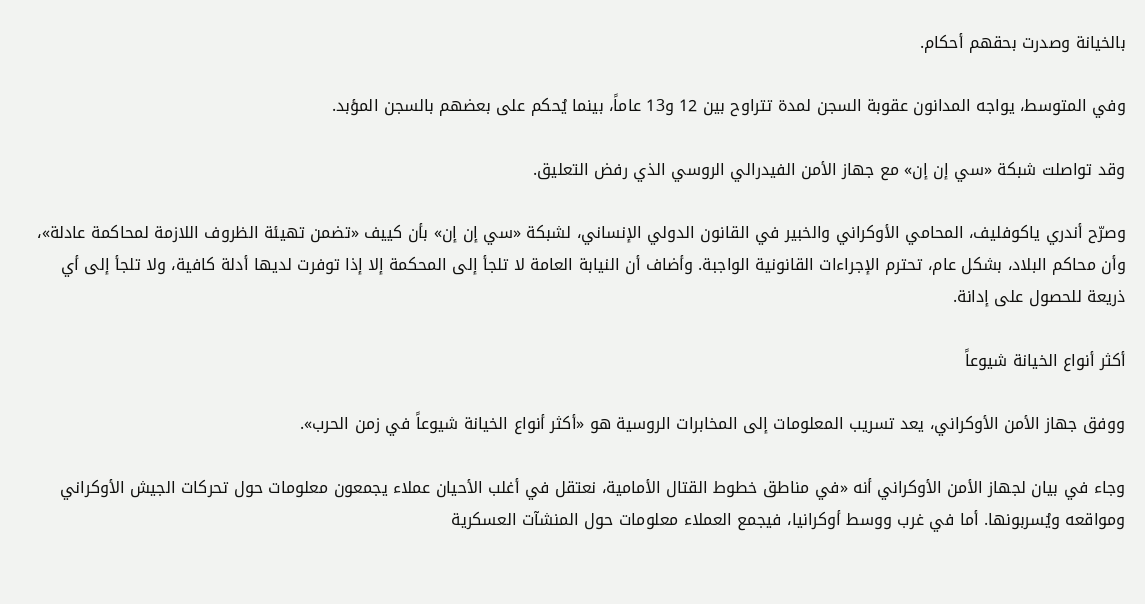بالخيانة وصدرت بحقهم أحكام.

وفي المتوسط، يواجه المدانون عقوبة السجن لمدة تتراوح بين 12 و13 عاماً، بينما يُحكم على بعضهم بالسجن المؤبد.

وقد تواصلت شبكة «سي إن إن» مع جهاز الأمن الفيدرالي الروسي الذي رفض التعليق.

وصرّح أندري ياكوفليف، المحامي الأوكراني والخبير في القانون الدولي الإنساني، لشبكة «سي إن إن» بأن كييف «تضمن تهيئة الظروف اللازمة لمحاكمة عادلة»، وأن محاكم البلاد، بشكل عام، تحترم الإجراءات القانونية الواجبة. وأضاف أن النيابة العامة لا تلجأ إلى المحكمة إلا إذا توفرت لديها أدلة كافية، ولا تلجأ إلى أي ذريعة للحصول على إدانة.

أكثر أنواع الخيانة شيوعاً

ووفق جهاز الأمن الأوكراني، يعد تسريب المعلومات إلى المخابرات الروسية هو «أكثر أنواع الخيانة شيوعاً في زمن الحرب».

وجاء في بيان لجهاز الأمن الأوكراني أنه «في مناطق خطوط القتال الأمامية، نعتقل في أغلب الأحيان عملاء يجمعون معلومات حول تحركات الجيش الأوكراني ومواقعه ويُسربونها. أما في غرب ووسط أوكرانيا، فيجمع العملاء معلومات حول المنشآت العسكرية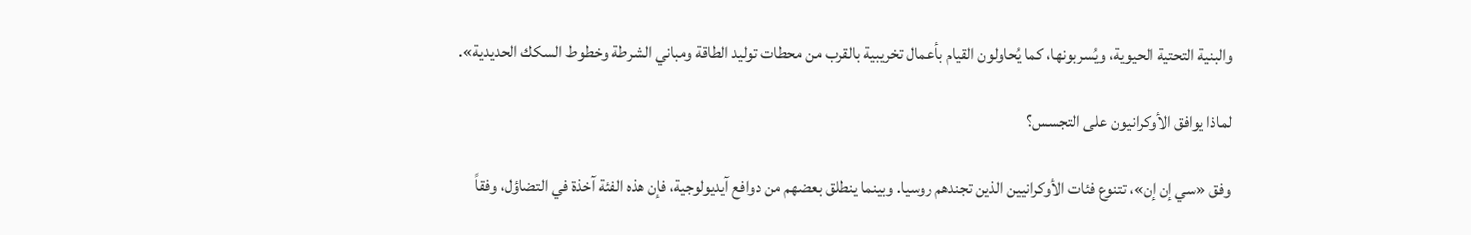والبنية التحتية الحيوية، ويُسربونها، كما يُحاولون القيام بأعمال تخريبية بالقرب من محطات توليد الطاقة ومباني الشرطة وخطوط السكك الحديدية».

لماذا يوافق الأوكرانيون على التجسس؟

وفق «سي إن إن»، تتنوع فئات الأوكرانيين الذين تجندهم روسيا. وبينما ينطلق بعضهم من دوافع آيديولوجية، فإن هذه الفئة آخذة في التضاؤل، وفقاً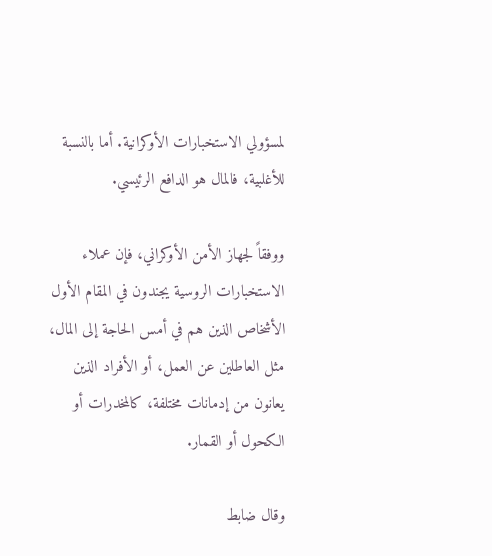لمسؤولي الاستخبارات الأوكرانية. أما بالنسبة للأغلبية، فالمال هو الدافع الرئيسي.

ووفقاً لجهاز الأمن الأوكراني، فإن عملاء الاستخبارات الروسية يجندون في المقام الأول الأشخاص الذين هم في أمس الحاجة إلى المال، مثل العاطلين عن العمل، أو الأفراد الذين يعانون من إدمانات مختلفة، كالمخدرات أو الكحول أو القمار.

وقال ضابط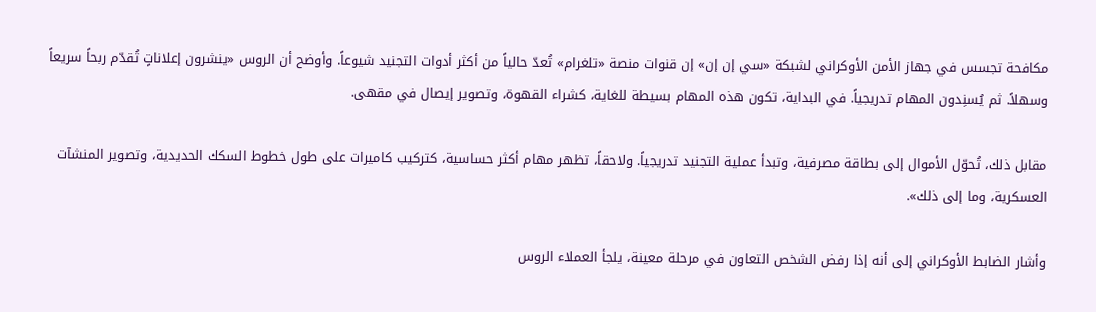مكافحة تجسس في جهاز الأمن الأوكراني لشبكة «سي إن إن» إن قنوات منصة «تلغرام» تُعدّ حالياً من أكثر أدوات التجنيد شيوعاً. وأوضح أن الروس «ينشرون إعلاناتٍ تُقدّم ربحاً سريعاً وسهلاً. ثم يُسنِدون المهام تدريجياً. في البداية، تكون هذه المهام بسيطة للغاية، كشراء القهوة، وتصوير إيصال في مقهى.

مقابل ذلك، تُحوّل الأموال إلى بطاقة مصرفية، وتبدأ عملية التجنيد تدريجياً. ولاحقاً، تظهر مهام أكثر حساسية، كتركيب كاميرات على طول خطوط السكك الحديدية، وتصوير المنشآت العسكرية، وما إلى ذلك».

وأشار الضابط الأوكراني إلى أنه إذا رفض الشخص التعاون في مرحلة معينة، يلجأ العملاء الروس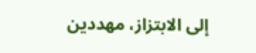إلى الابتزاز، مهددين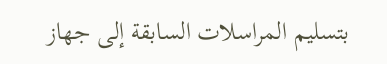بتسليم المراسلات السابقة إلى جهاز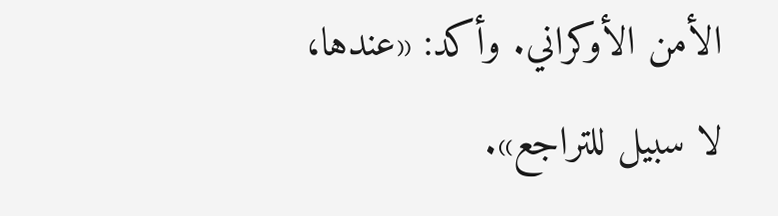الأمن الأوكراني. وأكد: «عندها، لا سبيل للتراجع».